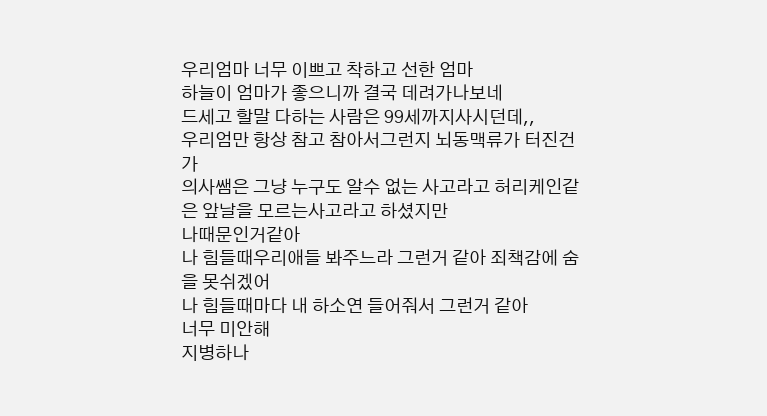우리엄마 너무 이쁘고 착하고 선한 엄마
하늘이 엄마가 좋으니까 결국 데려가나보네
드세고 할말 다하는 사람은 99세까지사시던데,,
우리엄만 항상 참고 참아서그런지 뇌동맥류가 터진건가
의사쌤은 그냥 누구도 알수 없는 사고라고 허리케인같은 앞날을 모르는사고라고 하셨지만
나때문인거같아
나 힘들때우리애들 봐주느라 그런거 같아 죄책감에 숨을 못쉬겠어
나 힘들때마다 내 하소연 들어줘서 그런거 같아
너무 미안해
지병하나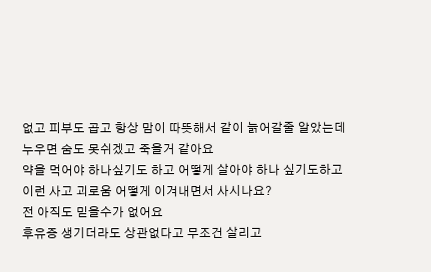없고 피부도 곱고 항상 맘이 따뜻해서 같이 늙어갈줄 알았는데
누우면 숨도 못쉬겠고 죽을거 같아요
약을 먹어야 하나싶기도 하고 어떻게 살아야 하나 싶기도하고
이런 사고 괴로움 어떻게 이겨내면서 사시나요?
전 아직도 믿을수가 없어요
후유증 생기더라도 상관없다고 무조건 살리고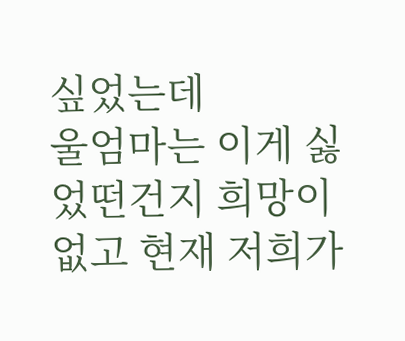싶었는데
울엄마는 이게 싫었떤건지 희망이 없고 현재 저희가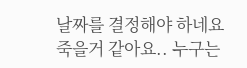날짜를 결정해야 하네요
죽을거 같아요.. 누구는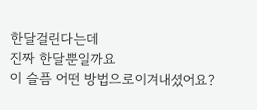한달걸린다는데
진짜 한달뿐일까요
이 슬픔 어떤 방법으로이겨내셨어요?